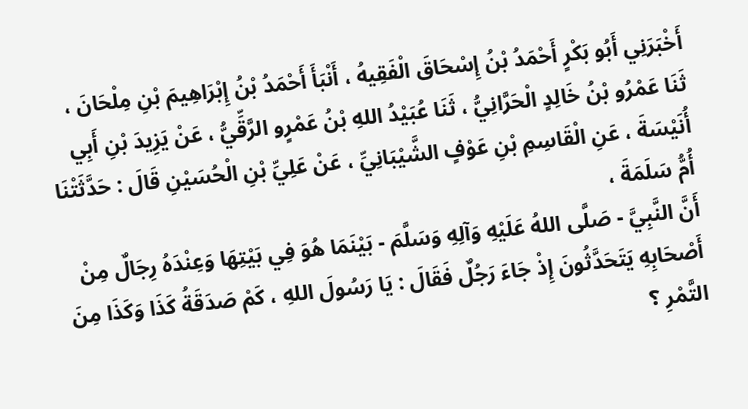أَخْبَرَنِي أَبُو بَكْرٍ أَحْمَدُ بْنُ إِسْحَاقَ الْفَقِيهُ ، أَنْبَأَ أَحْمَدُ بْنُ إِبْرَاهِيمَ بْنِ مِلْحَانَ ، ثَنَا عَمْرُو بْنُ خَالِدٍ الْحَرَّانِيُّ ، ثَنَا عُبَيْدُ اللهِ بْنُ عَمْرٍو الرَّقِّيُّ ، عَنْ يَزِيدَ بْنِ أَبِي أُنَيْسَةَ ، عَنِ الْقَاسِمِ بْنِ عَوْفٍ الشَّيْبَانِيِّ ، عَنْ عَلِيِّ بْنِ الْحُسَيْنِ قَالَ : حَدَّثَتْنَا أُمُّ سَلَمَةَ ،
أَنَّ النَّبِيَّ - صَلَّى اللهُ عَلَيْهِ وَآلِهِ وَسَلَّمَ - بَيْنَمَا هُوَ فِي بَيْتِهَا وَعِنْدَهُ رِجَالٌ مِنْ أَصْحَابِهِ يَتَحَدَّثُونَ إِذْ جَاءَ رَجُلٌ فَقَالَ : يَا رَسُولَ اللهِ ، كَمْ صَدَقَةُ كَذَا وَكَذَا مِنَ التَّمْرِ ؟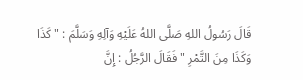قَالَ رَسُولُ اللهِ صَلَّى اللهُ عَلَيْهِ وَآلِهِ وَسَلَّمَ : " كَذَا وَكَذَا مِنَ التَّمْرِ " فَقَالَ الرَّجُلُ : إِنَّ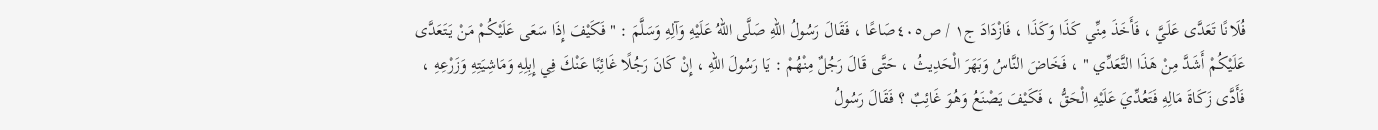فُلَانًا تَعَدَّى عَلَيَّ ، فَأَخَذَ مِنِّي كَذَا وَكَذَا ، فَازْدَادَ ج١ / ص٤٠٥صَاعًا ، فَقَالَ رَسُولُ اللهِ صَلَّى اللهُ عَلَيْهِ وَآلِهِ وَسَلَّمَ : " فَكَيْفَ إِذَا سَعَى عَلَيْكُمْ مَنْ يَتَعَدَّى عَلَيْكُمْ أَشَدَّ مِنْ هَذَا التَّعَدِّي " ، فَخَاضَ النَّاسُ وَبَهَرَ الْحَدِيثُ ، حَتَّى قَالَ رَجُلٌ مِنْهُمْ : يَا رَسُولَ اللهِ ، إِنْ كَانَ رَجُلًا غَائِبًا عَنْكَ فِي إِبِلِهِ وَمَاشِيَتِهِ وَزَرْعِهِ ، فَأَدَّى زَكَاةَ مَالِهِ فَتَعُدِّيَ عَلَيْهِ الْحَقُّ ، فَكَيْفَ يَصْنَعُ وَهُوَ غَائِبٌ ؟ فَقَالَ رَسُولُ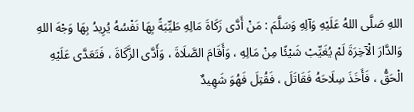اللهِ صَلَّى اللهُ عَلَيْهِ وَآلِهِ وَسَلَّمَ : مَنْ أَدَّى زَكَاةَ مَالِهِ طَيِّبَةً بِهَا نَفْسُهُ يُرِيدُ بِهَا وَجْهَ اللهِ وَالدَّارَ الْآخِرَةَ لَمْ يُغَيِّبْ شَيْئًا مِنْ مَالِهِ ، وَأَقَامَ الصَّلَاةَ ، وَأَدَّى الزَّكَاةَ ، فَتَعَدَّى عَلَيْهِ الْحَقُّ ، فَأَخَذَ سِلَاحَهُ فَقَاتَلَ ، فَقُتِلَ فَهُوَ شَهِيدٌ